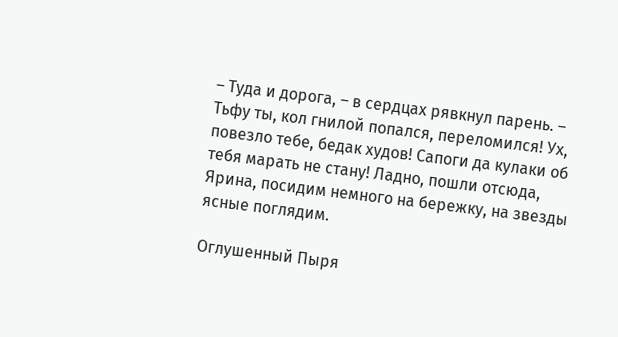– Туда и дорога, – в сердцах рявкнул парень. – Тьфу ты, кол гнилой попался, переломился! Ух, повезло тебе, бедак худов! Сапоги да кулаки об тебя марать не стану! Ладно, пошли отсюда, Ярина, посидим немного на бережку, на звезды ясные поглядим.

Оглушенный Пыря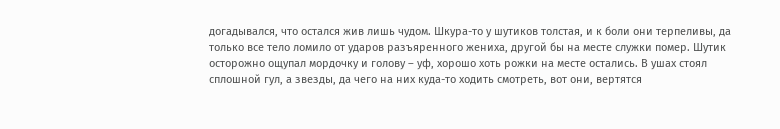догадывался, что остался жив лишь чудом. Шкура-то у шутиков толстая, и к боли они терпеливы, да только все тело ломило от ударов разъяренного жениха, другой бы на месте служки помер. Шутик осторожно ощупал мордочку и голову – уф, хорошо хоть рожки на месте остались. В ушах стоял сплошной гул, а звезды, да чего на них куда-то ходить смотреть, вот они, вертятся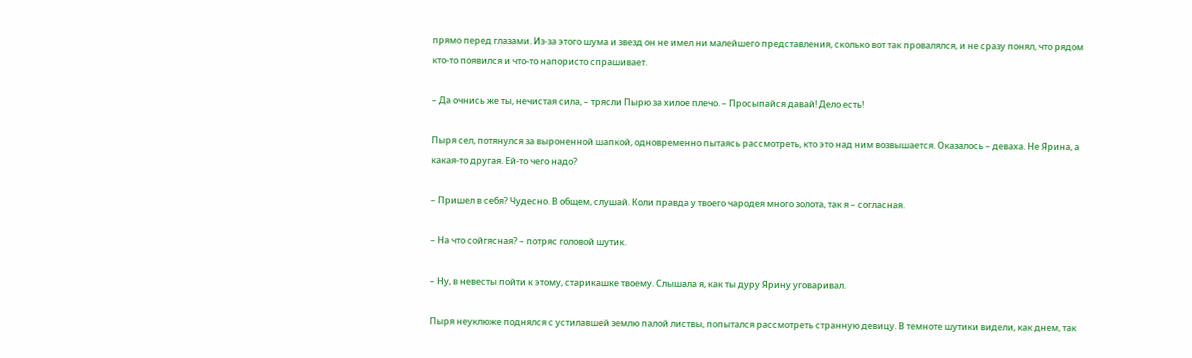прямо перед глазами. Из-за этого шума и звезд он не имел ни малейшего представления, сколько вот так провалялся, и не сразу понял, что рядом кто-то появился и что-то напористо спрашивает.

– Да очнись же ты, нечистая сила, – трясли Пырю за хилое плечо. – Просыпайся давай! Дело есть!

Пыря сел, потянулся за выроненной шапкой, одновременно пытаясь рассмотреть, кто это над ним возвышается. Оказалось – деваха. Не Ярина, а какая-то другая. Ей-то чего надо?

– Пришел в себя? Чудесно. В общем, слушай. Коли правда у твоего чародея много золота, так я – согласная.

– На что сойгясная? – потряс головой шутик.

– Ну, в невесты пойти к этому, старикашке твоему. Слышала я, как ты дуру Ярину уговаривал.

Пыря неуклюже поднялся с устилавшей землю палой листвы, попытался рассмотреть странную девицу. В темноте шутики видели, как днем, так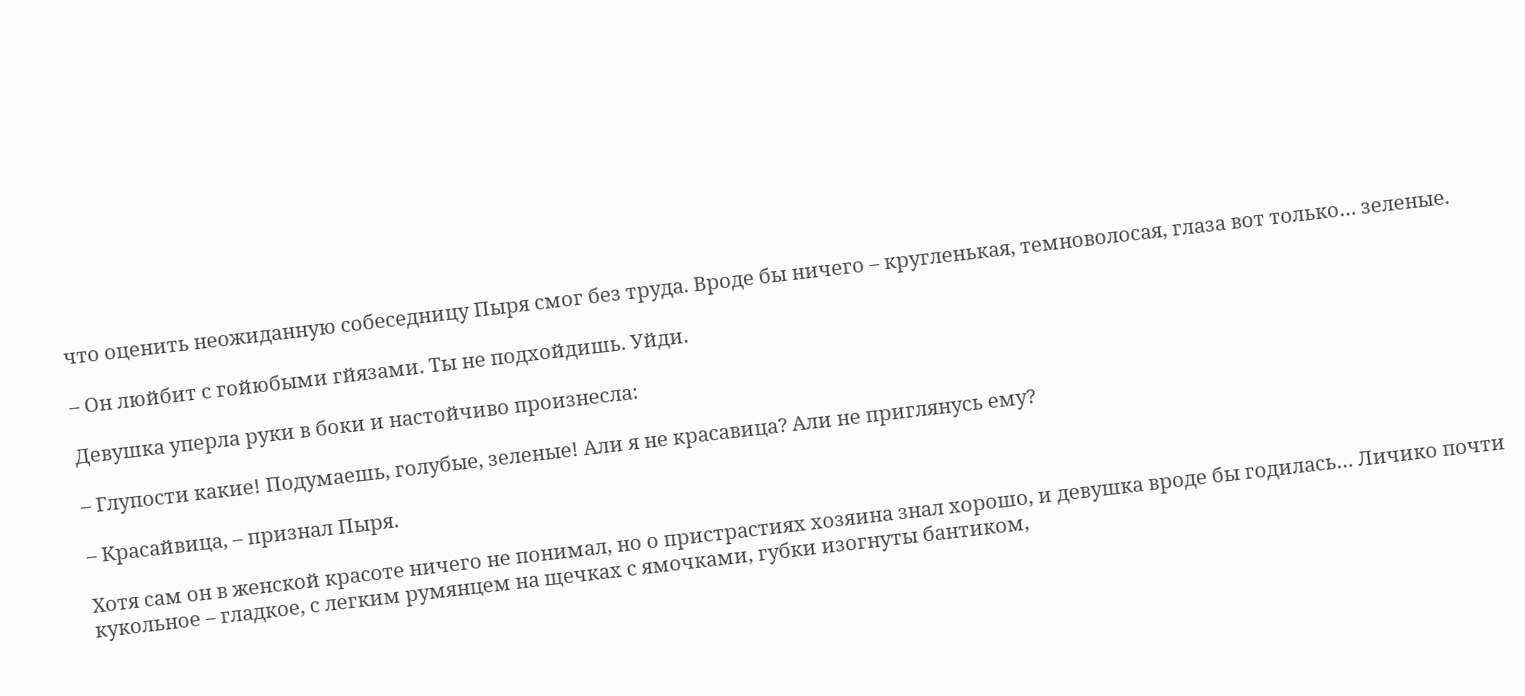что оценить неожиданную собеседницу Пыря смог без труда. Вроде бы ничего – кругленькая, темноволосая, глаза вот только… зеленые.

– Он люйбит с гойюбыми гйязами. Ты не подхойдишь. Уйди.

Девушка уперла руки в боки и настойчиво произнесла:

– Глупости какие! Подумаешь, голубые, зеленые! Али я не красавица? Али не приглянусь ему?

– Красайвица, – признал Пыря.

Хотя сам он в женской красоте ничего не понимал, но о пристрастиях хозяина знал хорошо, и девушка вроде бы годилась… Личико почти кукольное – гладкое, с легким румянцем на щечках с ямочками, губки изогнуты бантиком,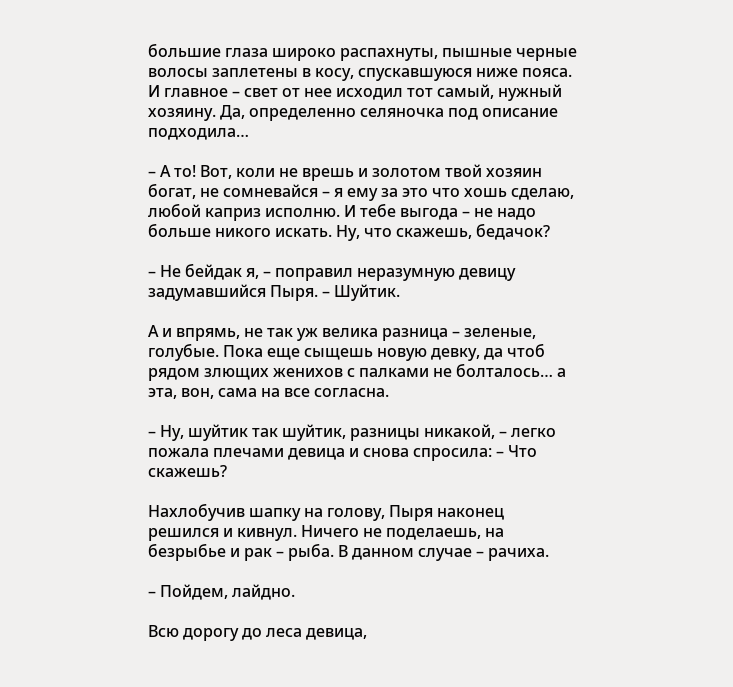большие глаза широко распахнуты, пышные черные волосы заплетены в косу, спускавшуюся ниже пояса. И главное – свет от нее исходил тот самый, нужный хозяину. Да, определенно селяночка под описание подходила…

– А то! Вот, коли не врешь и золотом твой хозяин богат, не сомневайся – я ему за это что хошь сделаю, любой каприз исполню. И тебе выгода – не надо больше никого искать. Ну, что скажешь, бедачок?

– Не бейдак я, – поправил неразумную девицу задумавшийся Пыря. – Шуйтик.

А и впрямь, не так уж велика разница – зеленые, голубые. Пока еще сыщешь новую девку, да чтоб рядом злющих женихов с палками не болталось… а эта, вон, сама на все согласна.

– Ну, шуйтик так шуйтик, разницы никакой, – легко пожала плечами девица и снова спросила: – Что скажешь?

Нахлобучив шапку на голову, Пыря наконец решился и кивнул. Ничего не поделаешь, на безрыбье и рак – рыба. В данном случае – рачиха.

– Пойдем, лайдно.

Всю дорогу до леса девица,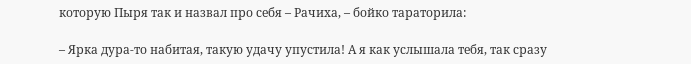которую Пыря так и назвал про себя – Рачиха, – бойко тараторила:

– Ярка дура-то набитая, такую удачу упустила! А я как услышала тебя, так сразу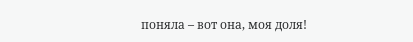поняла – вот она, моя доля!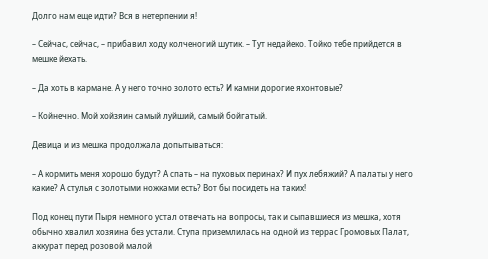Долго нам еще идти? Вся в нетерпении я!

– Сейчас, сейчас, – прибавил ходу колченогий шутик. – Тут недайеко. Тойко тебе прийдется в мешке йехать.

– Да хоть в кармане. А у него точно золото есть? И камни дорогие яхонтовые?

– Койнечно. Мой хойзяин самый луйший, самый бойгатый.

Девица и из мешка продолжала допытываться:

– А кормить меня хорошо будут? А спать – на пуховых перинах? И пух лебяжий? А палаты у него какие? А стулья с золотыми ножками есть? Вот бы посидеть на таких!

Под конец пути Пыря немного устал отвечать на вопросы, так и сыпавшиеся из мешка, хотя обычно хвалил хозяина без устали. Ступа приземлилась на одной из террас Громовых Палат, аккурат перед розовой малой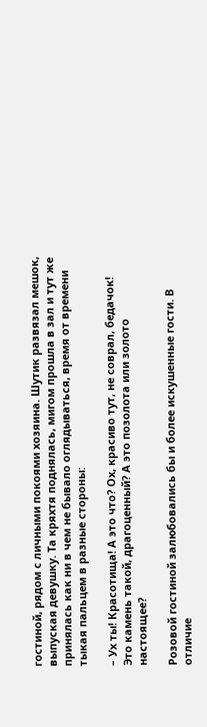гостиной, рядом с личными покоями хозяина. Шутик развязал мешок, выпуская девушку. Та кряхтя поднялась, мигом прошла в зал и тут же принялась как ни в чем не бывало оглядываться, время от времени тыкая пальцем в разные стороны:

– Ух ты! Красотища! А это что? Ох, красиво тут, не соврал, бедачок! Это камень такой, драгоценный? А это позолота или золото настоящее?

Розовой гостиной залюбовались бы и более искушенные гости. В отличие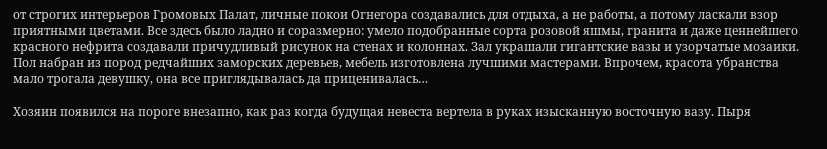от строгих интерьеров Громовых Палат, личные покои Огнегора создавались для отдыха, а не работы, а потому ласкали взор приятными цветами. Все здесь было ладно и соразмерно: умело подобранные сорта розовой яшмы, гранита и даже ценнейшего красного нефрита создавали причудливый рисунок на стенах и колоннах. Зал украшали гигантские вазы и узорчатые мозаики. Пол набран из пород редчайших заморских деревьев, мебель изготовлена лучшими мастерами. Впрочем, красота убранства мало трогала девушку, она все приглядывалась да приценивалась…

Хозяин появился на пороге внезапно, как раз когда будущая невеста вертела в руках изысканную восточную вазу. Пыря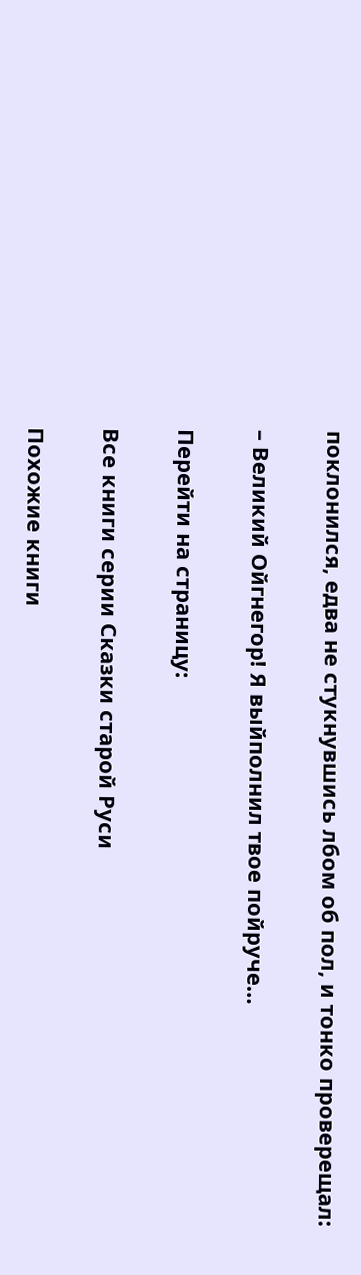поклонился, едва не стукнувшись лбом об пол, и тонко проверещал:

– Великий Ойгнегор! Я выйполнил твое пойруче…

Перейти на страницу:

Все книги серии Сказки старой Руси

Похожие книги